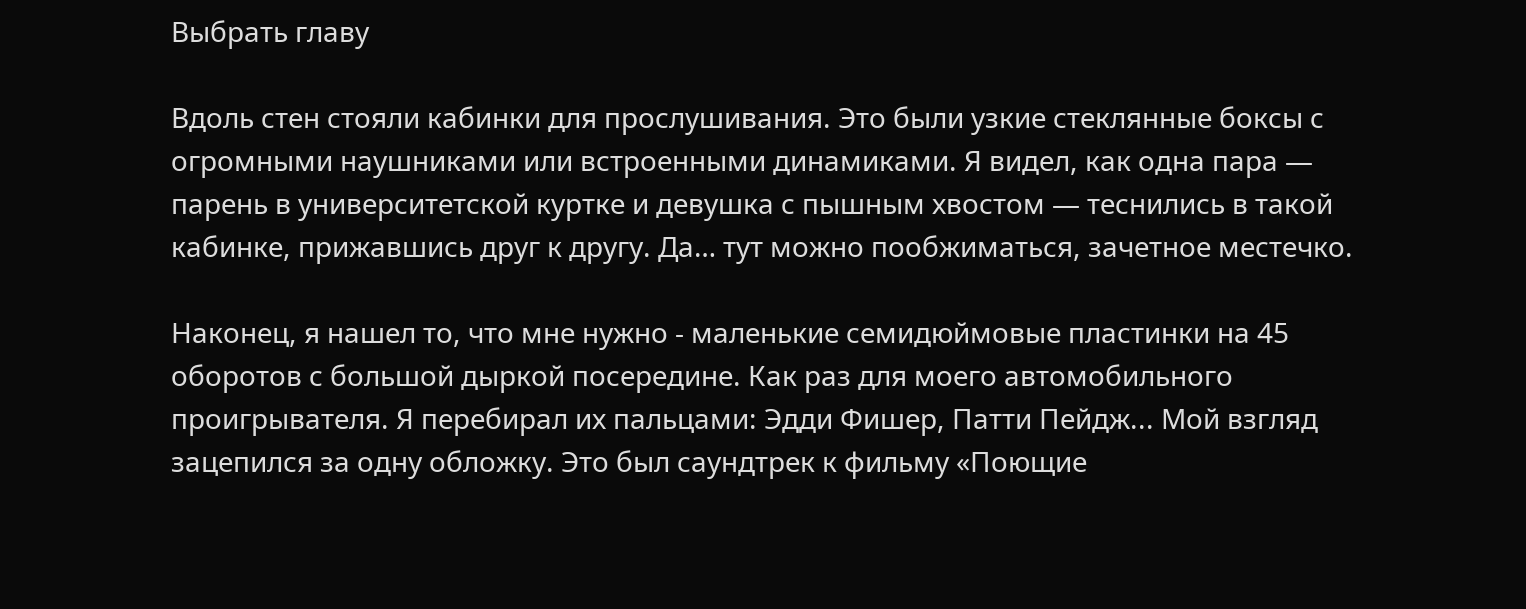Выбрать главу

Вдоль стен стояли кабинки для прослушивания. Это были узкие стеклянные боксы с огромными наушниками или встроенными динамиками. Я видел, как одна пара — парень в университетской куртке и девушка с пышным хвостом — теснились в такой кабинке, прижавшись друг к другу. Да… тут можно пообжиматься, зачетное местечко.

Наконец, я нашел то, что мне нужно - маленькие семидюймовые пластинки на 45 оборотов с большой дыркой посередине. Как раз для моего автомобильного проигрывателя. Я перебирал их пальцами: Эдди Фишер, Патти Пейдж... Мой взгляд зацепился за одну обложку. Это был саундтрек к фильму «Поющие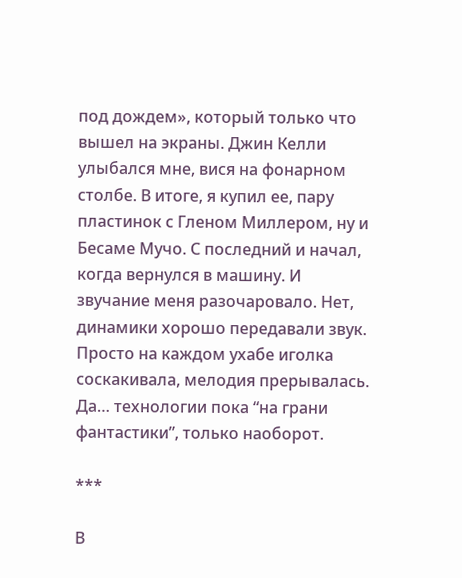под дождем», который только что вышел на экраны. Джин Келли улыбался мне, вися на фонарном столбе. В итоге, я купил ее, пару пластинок с Гленом Миллером, ну и Бесаме Мучо. С последний и начал, когда вернулся в машину. И звучание меня разочаровало. Нет, динамики хорошо передавали звук. Просто на каждом ухабе иголка соскакивала, мелодия прерывалась. Да… технологии пока “на грани фантастики”, только наоборот.

***

В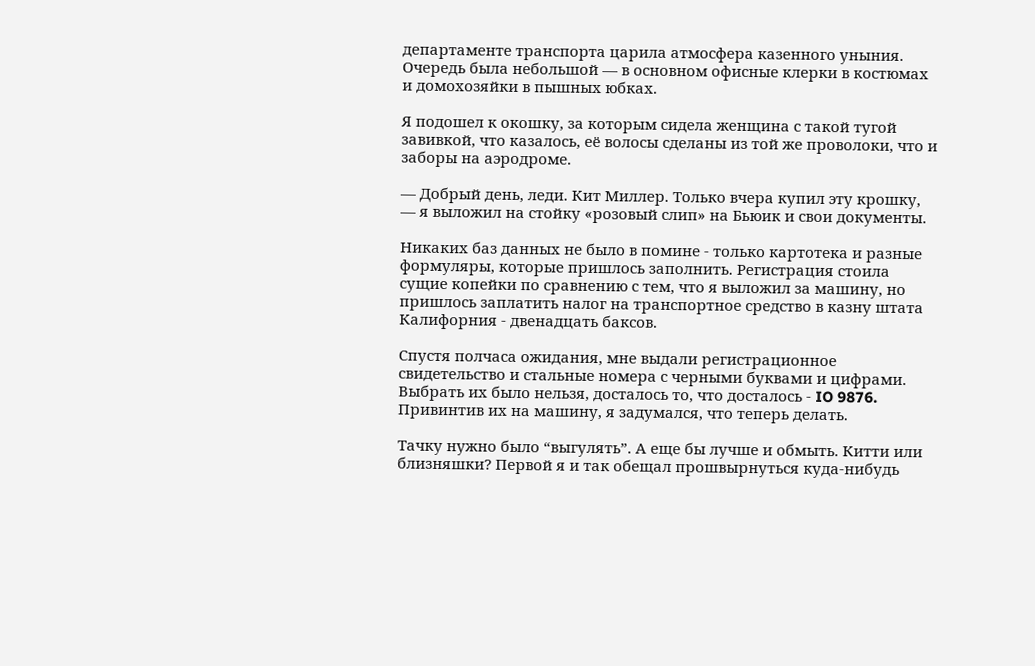департаменте транспорта царила атмосфера казенного уныния. Очередь была небольшой — в основном офисные клерки в костюмах и домохозяйки в пышных юбках.

Я подошел к окошку, за которым сидела женщина с такой тугой завивкой, что казалось, её волосы сделаны из той же проволоки, что и заборы на аэродроме.

— Добрый день, леди. Кит Миллер. Только вчера купил эту крошку, — я выложил на стойку «розовый слип» на Бьюик и свои документы.

Никаких баз данных не было в помине - только картотека и разные формуляры, которые пришлось заполнить. Регистрация стоила сущие копейки по сравнению с тем, что я выложил за машину, но пришлось заплатить налог на транспортное средство в казну штата Калифорния - двенадцать баксов.

Спустя полчаса ожидания, мне выдали регистрационное свидетельство и стальные номера с черными буквами и цифрами. Выбрать их было нельзя, досталось то, что досталось - IO 9876. Привинтив их на машину, я задумался, что теперь делать.

Тачку нужно было “выгулять”. А еще бы лучше и обмыть. Китти или близняшки? Первой я и так обещал прошвырнуться куда-нибудь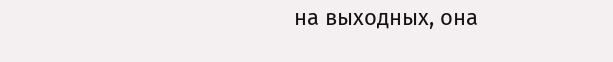на выходных, она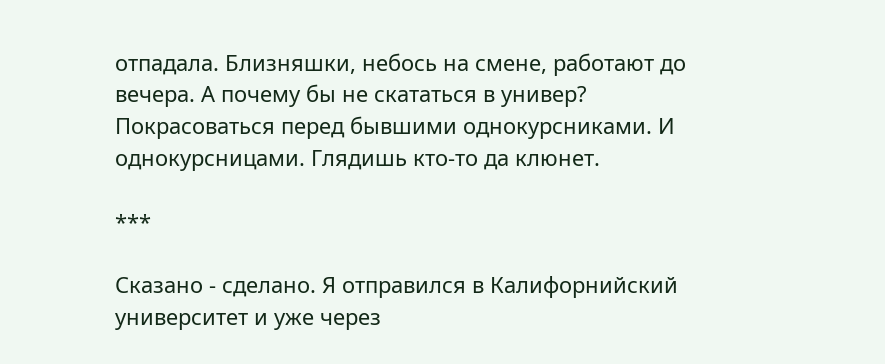отпадала. Близняшки, небось на смене, работают до вечера. А почему бы не скататься в универ? Покрасоваться перед бывшими однокурсниками. И однокурсницами. Глядишь кто-то да клюнет.

***

Сказано - сделано. Я отправился в Калифорнийский университет и уже через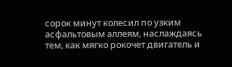сорок минут колесил по узким асфальтовым аллеям, наслаждаясь тем, как мягко рокочет двигатель и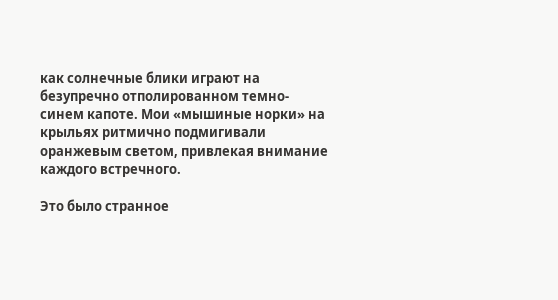как солнечные блики играют на безупречно отполированном темно-синем капоте. Мои «мышиные норки» на крыльях ритмично подмигивали оранжевым светом, привлекая внимание каждого встречного.

Это было странное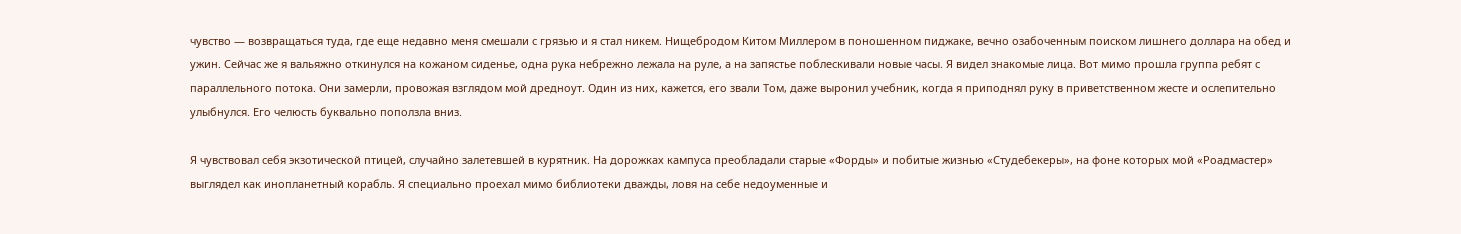чувство — возвращаться туда, где еще недавно меня смешали с грязью и я стал никем. Нищебродом Китом Миллером в поношенном пиджаке, вечно озабоченным поиском лишнего доллара на обед и ужин. Сейчас же я вальяжно откинулся на кожаном сиденье, одна рука небрежно лежала на руле, а на запястье поблескивали новые часы. Я видел знакомые лица. Вот мимо прошла группа ребят с параллельного потока. Они замерли, провожая взглядом мой дредноут. Один из них, кажется, его звали Том, даже выронил учебник, когда я приподнял руку в приветственном жесте и ослепительно улыбнулся. Его челюсть буквально поползла вниз.

Я чувствовал себя экзотической птицей, случайно залетевшей в курятник. На дорожках кампуса преобладали старые «Форды» и побитые жизнью «Студебекеры», на фоне которых мой «Роадмастер» выглядел как инопланетный корабль. Я специально проехал мимо библиотеки дважды, ловя на себе недоуменные и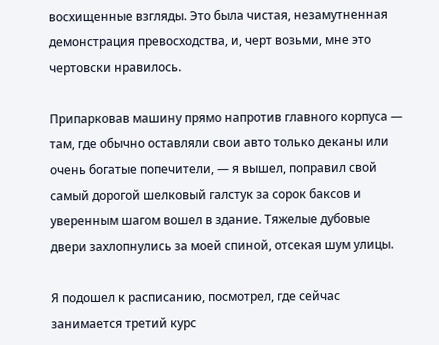восхищенные взгляды. Это была чистая, незамутненная демонстрация превосходства, и, черт возьми, мне это чертовски нравилось.

Припарковав машину прямо напротив главного корпуса — там, где обычно оставляли свои авто только деканы или очень богатые попечители, — я вышел, поправил свой самый дорогой шелковый галстук за сорок баксов и уверенным шагом вошел в здание. Тяжелые дубовые двери захлопнулись за моей спиной, отсекая шум улицы.

Я подошел к расписанию, посмотрел, где сейчас занимается третий курс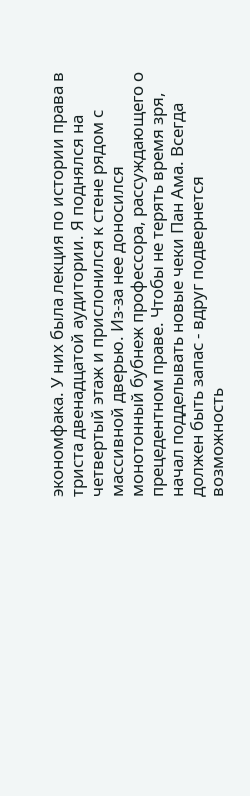экономфака. У них была лекция по истории права в триста двенадцатой аудитории. Я поднялся на четвертый этаж и прислонился к стене рядом с массивной дверью. Из-за нее доносился монотонный бубнеж профессора, рассуждающего о прецедентном праве. Чтобы не терять время зря, начал подделывать новые чеки Пан Ама. Всегда должен быть запас - вдруг подвернется возможность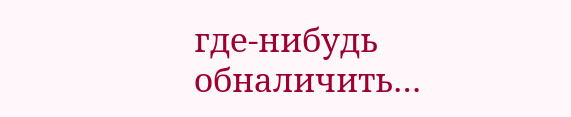где-нибудь обналичить…